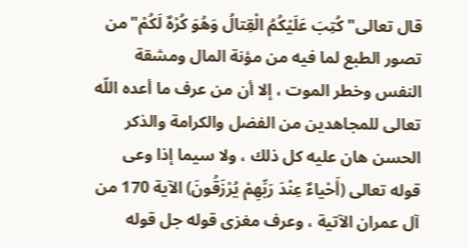قال تعالى"كُتِبَ عَلَيْكُمُ الْقِتالُ وَهُوَ كُرْهٌ لَكُمْ"من تصور الطبع لما فيه من مؤنة المال ومشقة النفس وخطر الموت ، إلا أن من عرف ما أعده اللّه تعالى للمجاهدين من الفضل والكرامة والذكر الحسن هان عليه كل ذلك ، ولا سيما إذا وعى قوله تعالى (أَحْياءٌ عِنْدَ رَبِّهِمْ يُرْزَقُونَ) الآية 170 من آل عمران الآتية ، وعرف مغزى قوله جل قوله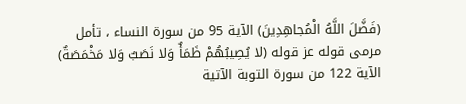(فَضَّلَ اللَّهُ الْمُجاهِدِينَ) الآية 95 من سورة النساء ، تأمل مرمى قوله عز قوله (لا يُصِيبُهُمْ ظَمَأٌ وَلا نَصَبٌ وَلا مَخْمَصَةٌ) الآية 122 من سورة التوبة الآتية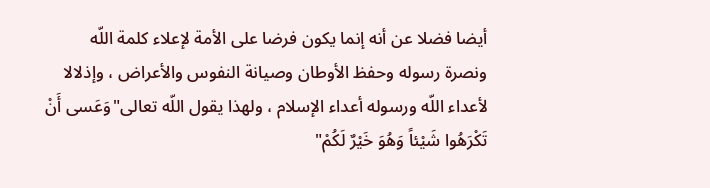أيضا فضلا عن أنه إنما يكون فرضا على الأمة لإعلاء كلمة اللّه ونصرة رسوله وحفظ الأوطان وصيانة النفوس والأعراض ، وإذلالا لأعداء اللّه ورسوله أعداء الإسلام ، ولهذا يقول اللّه تعالى"وَعَسى أَنْ تَكْرَهُوا شَيْئاً وَهُوَ خَيْرٌ لَكُمْ"